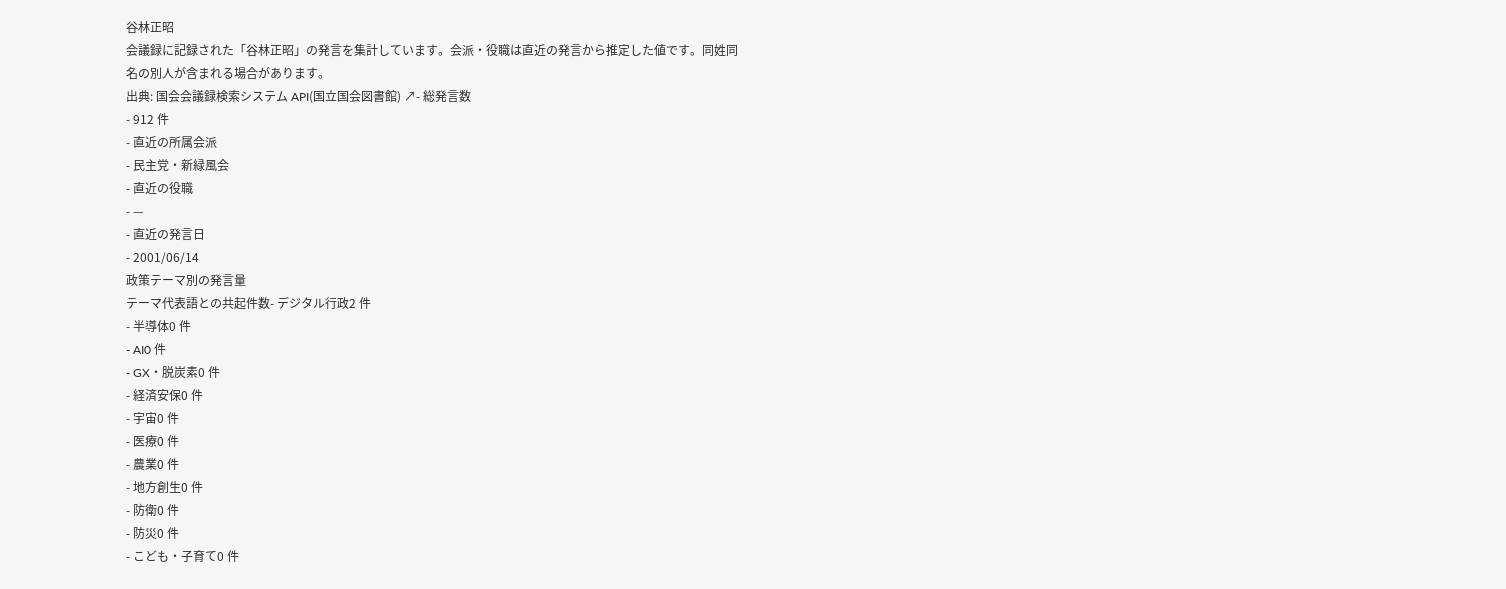谷林正昭
会議録に記録された「谷林正昭」の発言を集計しています。会派・役職は直近の発言から推定した値です。同姓同名の別人が含まれる場合があります。
出典: 国会会議録検索システム API(国立国会図書館) ↗- 総発言数
- 912 件
- 直近の所属会派
- 民主党・新緑風会
- 直近の役職
- —
- 直近の発言日
- 2001/06/14
政策テーマ別の発言量
テーマ代表語との共起件数- デジタル行政2 件
- 半導体0 件
- AI0 件
- GX・脱炭素0 件
- 経済安保0 件
- 宇宙0 件
- 医療0 件
- 農業0 件
- 地方創生0 件
- 防衛0 件
- 防災0 件
- こども・子育て0 件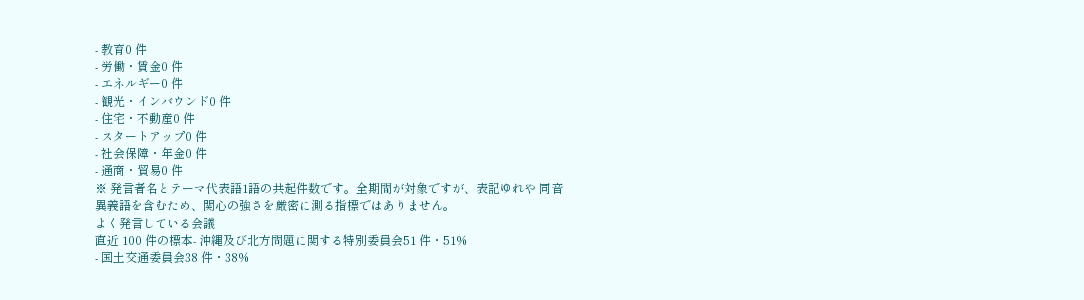- 教育0 件
- 労働・賃金0 件
- エネルギー0 件
- 観光・インバウンド0 件
- 住宅・不動産0 件
- スタートアップ0 件
- 社会保障・年金0 件
- 通商・貿易0 件
※ 発言者名とテーマ代表語1語の共起件数です。全期間が対象ですが、表記ゆれや 同音異義語を含むため、関心の強さを厳密に測る指標ではありません。
よく発言している会議
直近 100 件の標本- 沖縄及び北方問題に関する特別委員会51 件・51%
- 国土交通委員会38 件・38%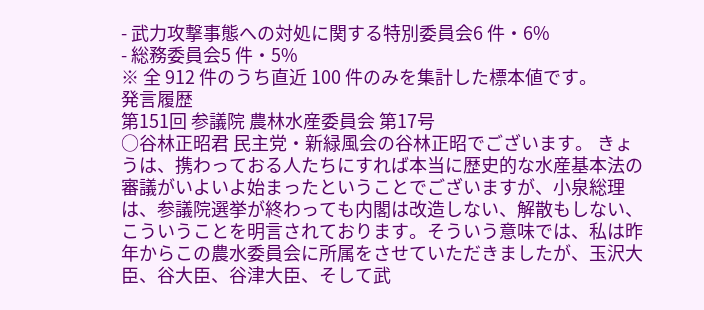- 武力攻撃事態への対処に関する特別委員会6 件・6%
- 総務委員会5 件・5%
※ 全 912 件のうち直近 100 件のみを集計した標本値です。
発言履歴
第151回 参議院 農林水産委員会 第17号
○谷林正昭君 民主党・新緑風会の谷林正昭でございます。 きょうは、携わっておる人たちにすれば本当に歴史的な水産基本法の審議がいよいよ始まったということでございますが、小泉総理は、参議院選挙が終わっても内閣は改造しない、解散もしない、こういうことを明言されております。そういう意味では、私は昨年からこの農水委員会に所属をさせていただきましたが、玉沢大臣、谷大臣、谷津大臣、そして武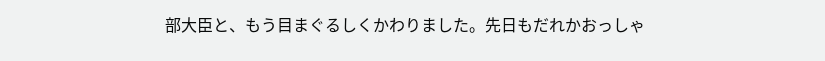部大臣と、もう目まぐるしくかわりました。先日もだれかおっしゃ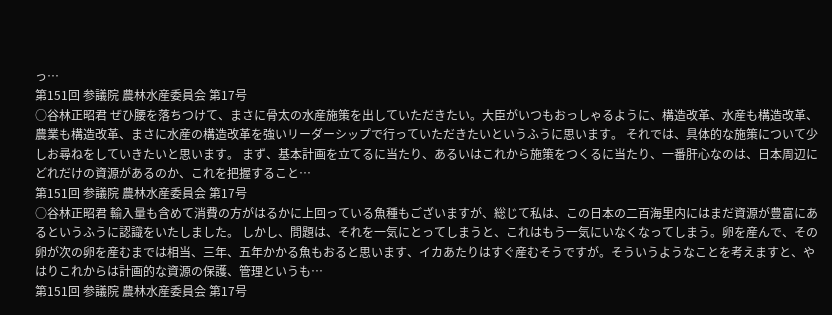っ…
第151回 参議院 農林水産委員会 第17号
○谷林正昭君 ぜひ腰を落ちつけて、まさに骨太の水産施策を出していただきたい。大臣がいつもおっしゃるように、構造改革、水産も構造改革、農業も構造改革、まさに水産の構造改革を強いリーダーシップで行っていただきたいというふうに思います。 それでは、具体的な施策について少しお尋ねをしていきたいと思います。 まず、基本計画を立てるに当たり、あるいはこれから施策をつくるに当たり、一番肝心なのは、日本周辺にどれだけの資源があるのか、これを把握すること…
第151回 参議院 農林水産委員会 第17号
○谷林正昭君 輸入量も含めて消費の方がはるかに上回っている魚種もございますが、総じて私は、この日本の二百海里内にはまだ資源が豊富にあるというふうに認識をいたしました。 しかし、問題は、それを一気にとってしまうと、これはもう一気にいなくなってしまう。卵を産んで、その卵が次の卵を産むまでは相当、三年、五年かかる魚もおると思います、イカあたりはすぐ産むそうですが。そういうようなことを考えますと、やはりこれからは計画的な資源の保護、管理というも…
第151回 参議院 農林水産委員会 第17号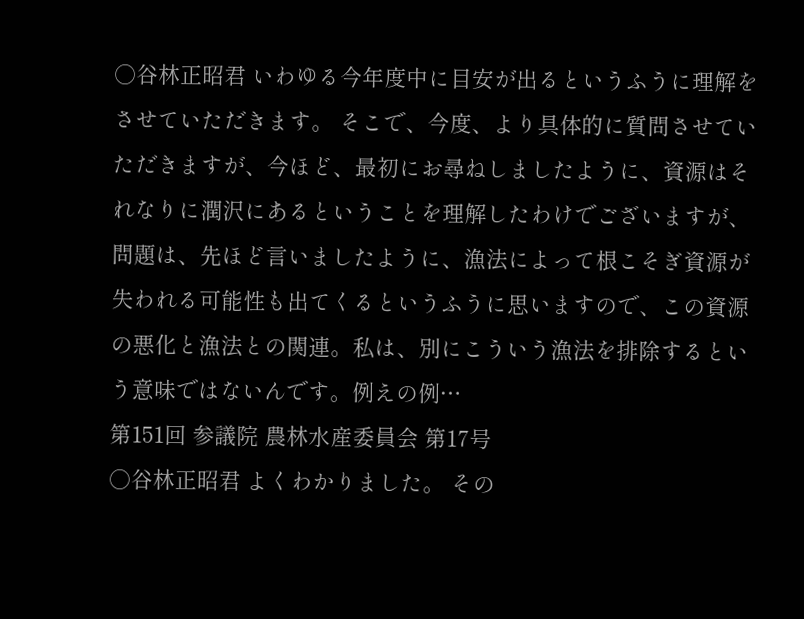○谷林正昭君 いわゆる今年度中に目安が出るというふうに理解をさせていただきます。 そこで、今度、より具体的に質問させていただきますが、今ほど、最初にお尋ねしましたように、資源はそれなりに潤沢にあるということを理解したわけでございますが、問題は、先ほど言いましたように、漁法によって根こそぎ資源が失われる可能性も出てくるというふうに思いますので、この資源の悪化と漁法との関連。私は、別にこういう漁法を排除するという意味ではないんです。例えの例…
第151回 参議院 農林水産委員会 第17号
○谷林正昭君 よくわかりました。 その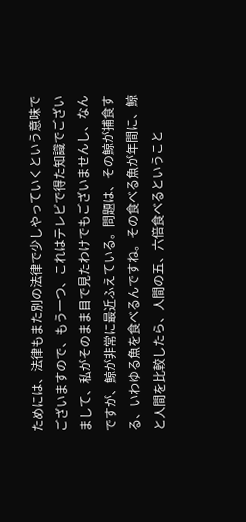ためには、法律もまた別の法律で少しやっていくという意味でございますので、もう一つ、これはテレビで得た知識でございまして、私がそのまま目で見たわけでもございませんし、なんですが、鯨が非常に最近ふえている。問題は、その鯨が捕食する、いわゆる魚を食べるんですね。その食べる魚が年間に、鯨と人間を比較したら、人間の五、六倍食べるということ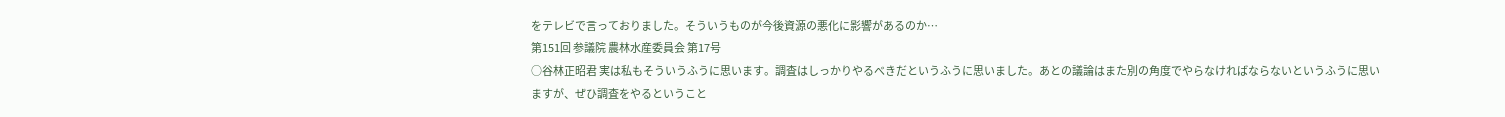をテレビで言っておりました。そういうものが今後資源の悪化に影響があるのか…
第151回 参議院 農林水産委員会 第17号
○谷林正昭君 実は私もそういうふうに思います。調査はしっかりやるべきだというふうに思いました。あとの議論はまた別の角度でやらなければならないというふうに思いますが、ぜひ調査をやるということ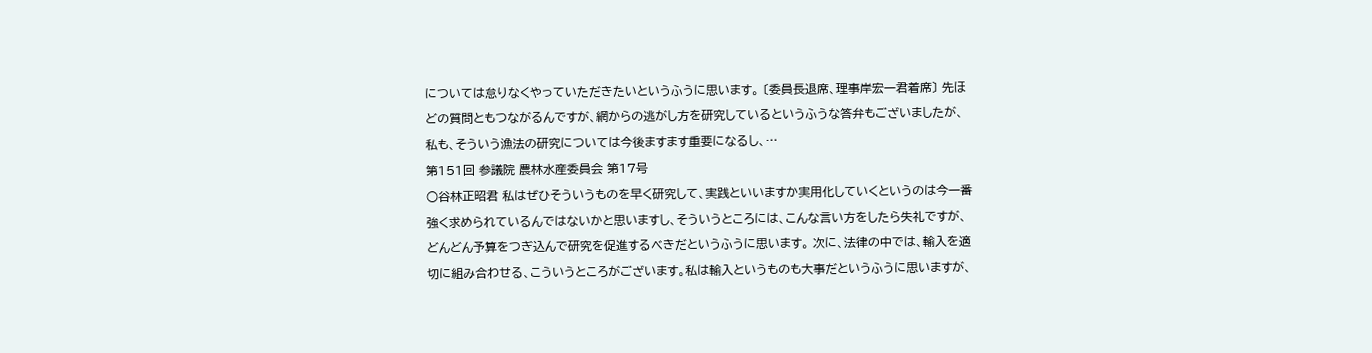については怠りなくやっていただきたいというふうに思います。 〔委員長退席、理事岸宏一君着席〕 先ほどの質問ともつながるんですが、網からの逃がし方を研究しているというふうな答弁もございましたが、私も、そういう漁法の研究については今後ますます重要になるし、…
第151回 参議院 農林水産委員会 第17号
○谷林正昭君 私はぜひそういうものを早く研究して、実践といいますか実用化していくというのは今一番強く求められているんではないかと思いますし、そういうところには、こんな言い方をしたら失礼ですが、どんどん予算をつぎ込んで研究を促進するべきだというふうに思います。 次に、法律の中では、輸入を適切に組み合わせる、こういうところがございます。私は輸入というものも大事だというふうに思いますが、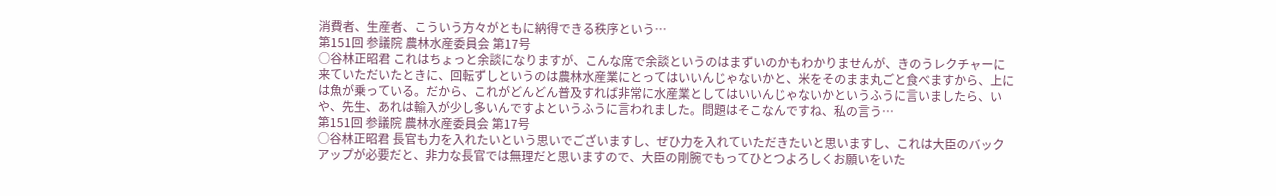消費者、生産者、こういう方々がともに納得できる秩序という…
第151回 参議院 農林水産委員会 第17号
○谷林正昭君 これはちょっと余談になりますが、こんな席で余談というのはまずいのかもわかりませんが、きのうレクチャーに来ていただいたときに、回転ずしというのは農林水産業にとってはいいんじゃないかと、米をそのまま丸ごと食べますから、上には魚が乗っている。だから、これがどんどん普及すれば非常に水産業としてはいいんじゃないかというふうに言いましたら、いや、先生、あれは輸入が少し多いんですよというふうに言われました。問題はそこなんですね、私の言う…
第151回 参議院 農林水産委員会 第17号
○谷林正昭君 長官も力を入れたいという思いでございますし、ぜひ力を入れていただきたいと思いますし、これは大臣のバックアップが必要だと、非力な長官では無理だと思いますので、大臣の剛腕でもってひとつよろしくお願いをいた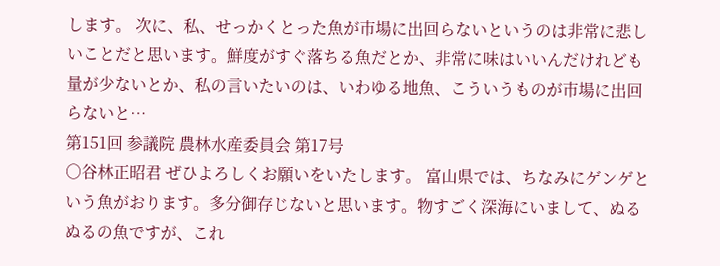します。 次に、私、せっかくとった魚が市場に出回らないというのは非常に悲しいことだと思います。鮮度がすぐ落ちる魚だとか、非常に味はいいんだけれども量が少ないとか、私の言いたいのは、いわゆる地魚、こういうものが市場に出回らないと…
第151回 参議院 農林水産委員会 第17号
○谷林正昭君 ぜひよろしくお願いをいたします。 富山県では、ちなみにゲンゲという魚がおります。多分御存じないと思います。物すごく深海にいまして、ぬるぬるの魚ですが、これ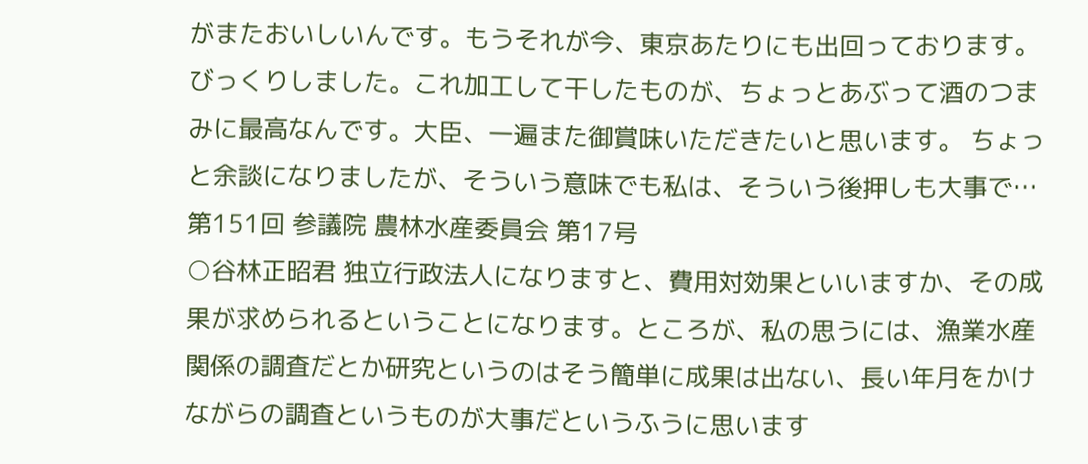がまたおいしいんです。もうそれが今、東京あたりにも出回っております。びっくりしました。これ加工して干したものが、ちょっとあぶって酒のつまみに最高なんです。大臣、一遍また御賞味いただきたいと思います。 ちょっと余談になりましたが、そういう意味でも私は、そういう後押しも大事で…
第151回 参議院 農林水産委員会 第17号
○谷林正昭君 独立行政法人になりますと、費用対効果といいますか、その成果が求められるということになります。ところが、私の思うには、漁業水産関係の調査だとか研究というのはそう簡単に成果は出ない、長い年月をかけながらの調査というものが大事だというふうに思います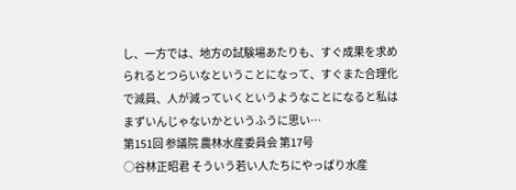し、一方では、地方の試験場あたりも、すぐ成果を求められるとつらいなということになって、すぐまた合理化で減員、人が減っていくというようなことになると私はまずいんじゃないかというふうに思い…
第151回 参議院 農林水産委員会 第17号
○谷林正昭君 そういう若い人たちにやっぱり水産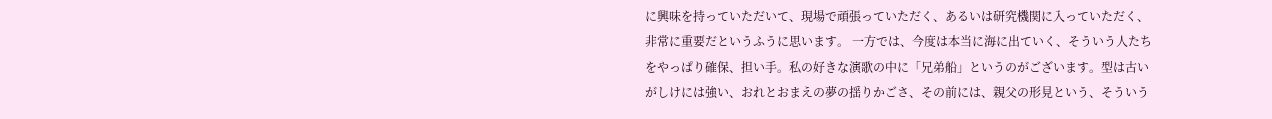に興味を持っていただいて、現場で頑張っていただく、あるいは研究機関に入っていただく、非常に重要だというふうに思います。 一方では、今度は本当に海に出ていく、そういう人たちをやっぱり確保、担い手。私の好きな演歌の中に「兄弟船」というのがございます。型は古いがしけには強い、おれとおまえの夢の揺りかごさ、その前には、親父の形見という、そういう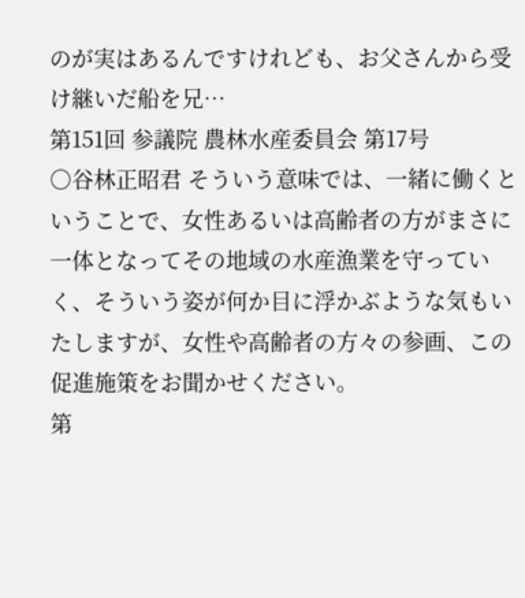のが実はあるんですけれども、お父さんから受け継いだ船を兄…
第151回 参議院 農林水産委員会 第17号
○谷林正昭君 そういう意味では、一緒に働くということで、女性あるいは高齢者の方がまさに一体となってその地域の水産漁業を守っていく、そういう姿が何か目に浮かぶような気もいたしますが、女性や高齢者の方々の参画、この促進施策をお聞かせください。
第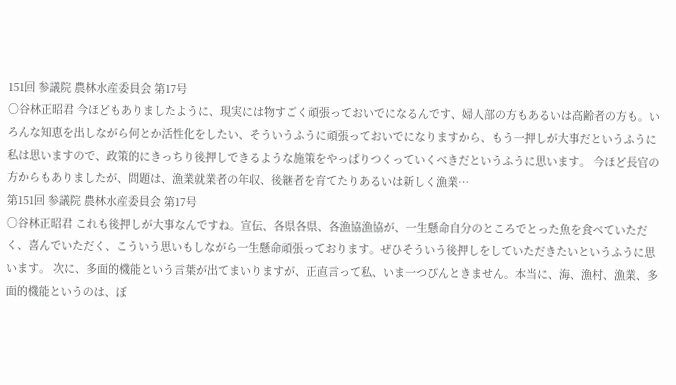151回 参議院 農林水産委員会 第17号
○谷林正昭君 今ほどもありましたように、現実には物すごく頑張っておいでになるんです、婦人部の方もあるいは高齢者の方も。いろんな知恵を出しながら何とか活性化をしたい、そういうふうに頑張っておいでになりますから、もう一押しが大事だというふうに私は思いますので、政策的にきっちり後押しできるような施策をやっぱりつくっていくべきだというふうに思います。 今ほど長官の方からもありましたが、問題は、漁業就業者の年収、後継者を育てたりあるいは新しく漁業…
第151回 参議院 農林水産委員会 第17号
○谷林正昭君 これも後押しが大事なんですね。宣伝、各県各県、各漁協漁協が、一生懸命自分のところでとった魚を食べていただく、喜んでいただく、こういう思いもしながら一生懸命頑張っております。ぜひそういう後押しをしていただきたいというふうに思います。 次に、多面的機能という言葉が出てまいりますが、正直言って私、いま一つぴんときません。本当に、海、漁村、漁業、多面的機能というのは、ぼ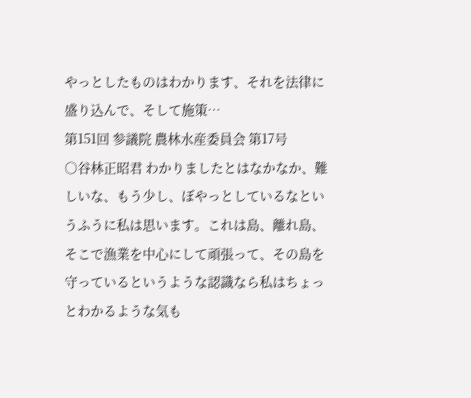やっとしたものはわかります、それを法律に盛り込んで、そして施策…
第151回 参議院 農林水産委員会 第17号
○谷林正昭君 わかりましたとはなかなか、難しいな、もう少し、ぼやっとしているなというふうに私は思います。これは島、離れ島、そこで漁業を中心にして頑張って、その島を守っているというような認識なら私はちょっとわかるような気も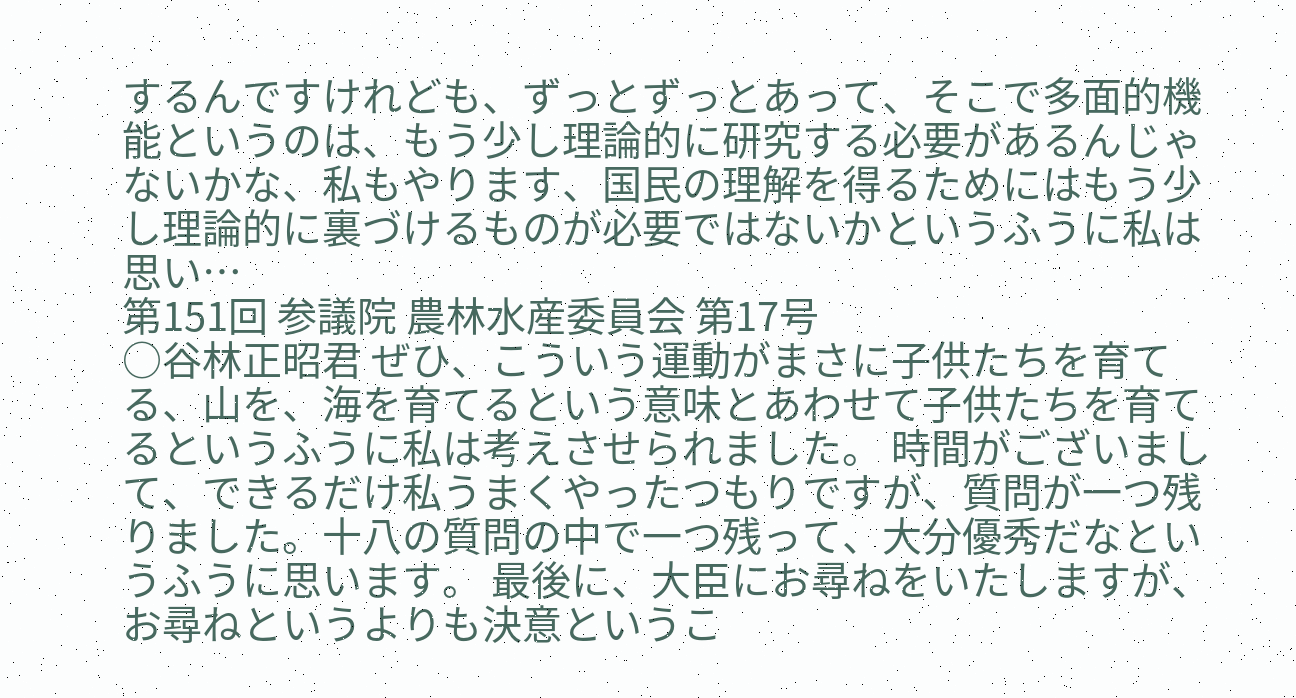するんですけれども、ずっとずっとあって、そこで多面的機能というのは、もう少し理論的に研究する必要があるんじゃないかな、私もやります、国民の理解を得るためにはもう少し理論的に裏づけるものが必要ではないかというふうに私は思い…
第151回 参議院 農林水産委員会 第17号
○谷林正昭君 ぜひ、こういう運動がまさに子供たちを育てる、山を、海を育てるという意味とあわせて子供たちを育てるというふうに私は考えさせられました。 時間がございまして、できるだけ私うまくやったつもりですが、質問が一つ残りました。十八の質問の中で一つ残って、大分優秀だなというふうに思います。 最後に、大臣にお尋ねをいたしますが、お尋ねというよりも決意というこ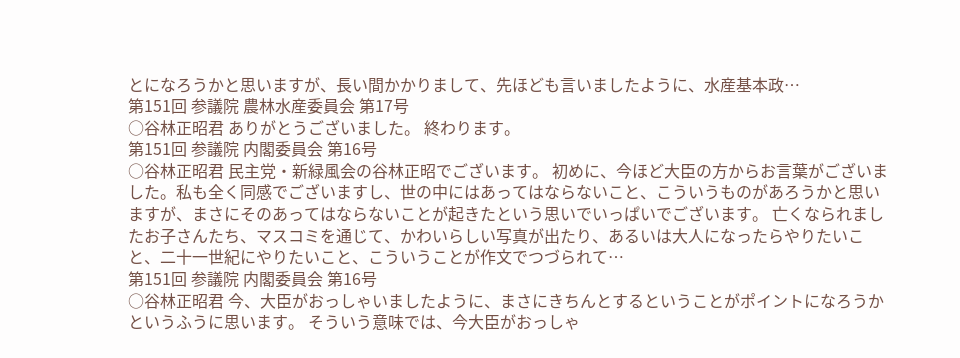とになろうかと思いますが、長い間かかりまして、先ほども言いましたように、水産基本政…
第151回 参議院 農林水産委員会 第17号
○谷林正昭君 ありがとうございました。 終わります。
第151回 参議院 内閣委員会 第16号
○谷林正昭君 民主党・新緑風会の谷林正昭でございます。 初めに、今ほど大臣の方からお言葉がございました。私も全く同感でございますし、世の中にはあってはならないこと、こういうものがあろうかと思いますが、まさにそのあってはならないことが起きたという思いでいっぱいでございます。 亡くなられましたお子さんたち、マスコミを通じて、かわいらしい写真が出たり、あるいは大人になったらやりたいこと、二十一世紀にやりたいこと、こういうことが作文でつづられて…
第151回 参議院 内閣委員会 第16号
○谷林正昭君 今、大臣がおっしゃいましたように、まさにきちんとするということがポイントになろうかというふうに思います。 そういう意味では、今大臣がおっしゃ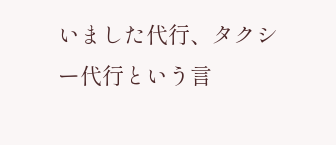いました代行、タクシー代行という言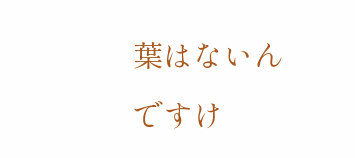葉はないんですけ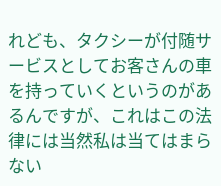れども、タクシーが付随サービスとしてお客さんの車を持っていくというのがあるんですが、これはこの法律には当然私は当てはまらない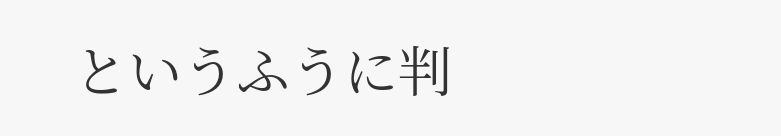というふうに判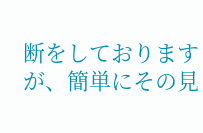断をしておりますが、簡単にその見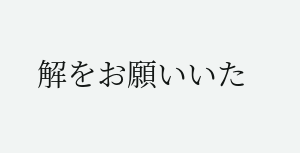解をお願いいた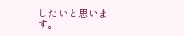したいと思います。